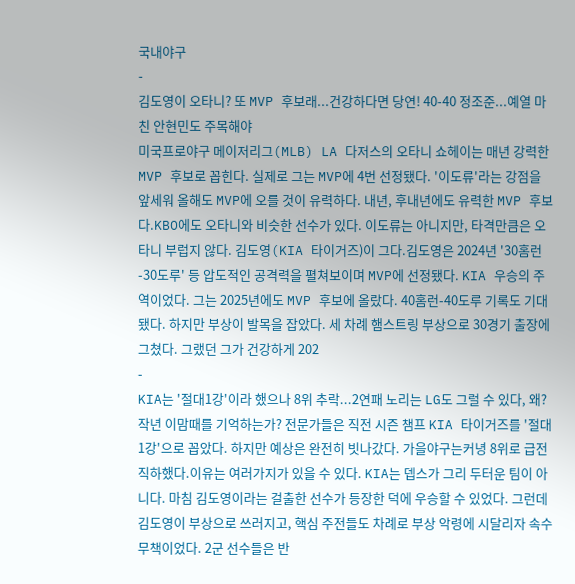국내야구
-
김도영이 오타니? 또 MVP 후보래...건강하다면 당연! 40-40 정조준...예열 마친 안현민도 주목해야
미국프로야구 메이저리그(MLB) LA 다저스의 오타니 쇼헤이는 매년 강력한 MVP 후보로 꼽힌다. 실제로 그는 MVP에 4번 선정됐다. '이도류'라는 강점을 앞세워 올해도 MVP에 오를 것이 유력하다. 내년, 후내년에도 유력한 MVP 후보다.KBO에도 오타니와 비슷한 선수가 있다. 이도류는 아니지만, 타격만큼은 오타니 부럽지 않다. 김도영(KIA 타이거즈)이 그다.김도영은 2024년 '30홈런-30도루' 등 압도적인 공격력을 펼쳐보이며 MVP에 선정됐다. KIA 우승의 주역이었다. 그는 2025년에도 MVP 후보에 올랐다. 40홈런-40도루 기록도 기대됐다. 하지만 부상이 발목을 잡았다. 세 차례 햄스트링 부상으로 30경기 출장에 그쳤다. 그랬던 그가 건강하게 202
-
KIA는 '절대1강'이라 했으나 8위 추락...2연패 노리는 LG도 그럴 수 있다, 왜?
작년 이맘때를 기억하는가? 전문가들은 직전 시즌 챔프 KIA 타이거즈를 '절대1강'으로 꼽았다. 하지만 예상은 완전히 빗나갔다. 가을야구는커녕 8위로 급전직하했다.이유는 여러가지가 있을 수 있다. KIA는 뎁스가 그리 두터운 팀이 아니다. 마침 김도영이라는 걸출한 선수가 등장한 덕에 우승할 수 있었다. 그런데 김도영이 부상으로 쓰러지고, 핵심 주전들도 차례로 부상 악령에 시달리자 속수무책이었다. 2군 선수들은 반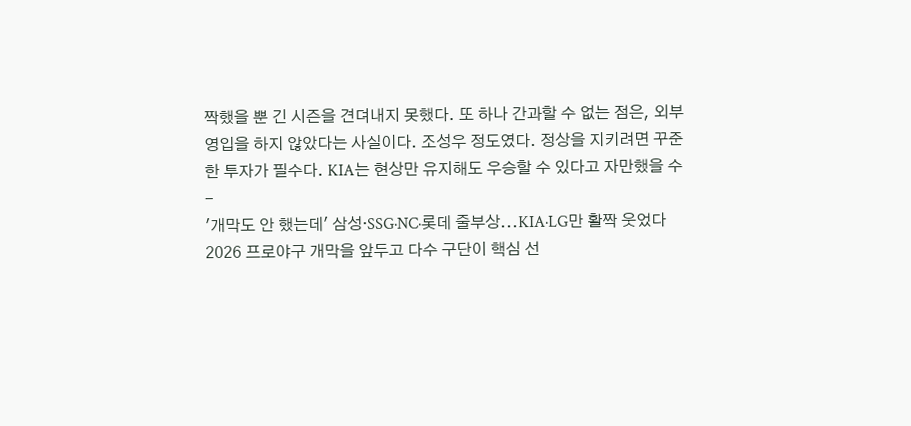짝했을 뿐 긴 시즌을 견뎌내지 못했다. 또 하나 간과할 수 없는 점은, 외부 영입을 하지 않았다는 사실이다. 조성우 정도였다. 정상을 지키려면 꾸준한 투자가 필수다. KIA는 현상만 유지해도 우승할 수 있다고 자만했을 수
-
'개막도 안 했는데' 삼성·SSG·NC·롯데 줄부상...KIA·LG만 활짝 웃었다
2026 프로야구 개막을 앞두고 다수 구단이 핵심 선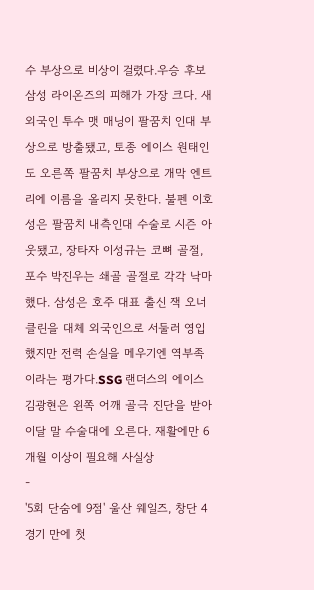수 부상으로 비상이 걸렸다.우승 후보 삼성 라이온즈의 피해가 가장 크다. 새 외국인 투수 맷 매닝이 팔꿈치 인대 부상으로 방출됐고, 토종 에이스 원태인도 오른쪽 팔꿈치 부상으로 개막 엔트리에 이름을 올리지 못한다. 불펜 이호성은 팔꿈치 내측인대 수술로 시즌 아웃됐고, 장타자 이성규는 코뼈 골절, 포수 박진우는 쇄골 골절로 각각 낙마했다. 삼성은 호주 대표 출신 잭 오너클린을 대체 외국인으로 서둘러 영입했지만 전력 손실을 메우기엔 역부족이라는 평가다.SSG 랜더스의 에이스 김광현은 왼쪽 어깨 골극 진단을 받아 이달 말 수술대에 오른다. 재활에만 6개월 이상이 필요해 사실상
-
'5회 단숨에 9점' 울산 웨일즈, 창단 4경기 만에 첫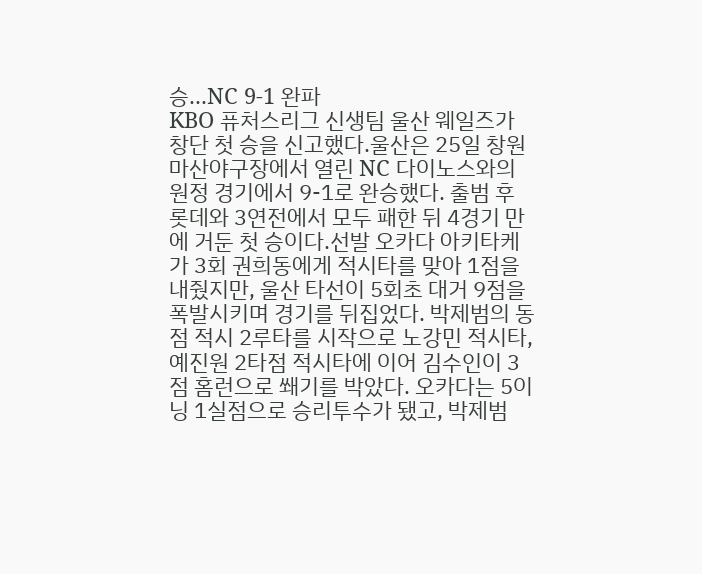승...NC 9-1 완파
KBO 퓨처스리그 신생팀 울산 웨일즈가 창단 첫 승을 신고했다.울산은 25일 창원 마산야구장에서 열린 NC 다이노스와의 원정 경기에서 9-1로 완승했다. 출범 후 롯데와 3연전에서 모두 패한 뒤 4경기 만에 거둔 첫 승이다.선발 오카다 아키타케가 3회 권희동에게 적시타를 맞아 1점을 내줬지만, 울산 타선이 5회초 대거 9점을 폭발시키며 경기를 뒤집었다. 박제범의 동점 적시 2루타를 시작으로 노강민 적시타, 예진원 2타점 적시타에 이어 김수인이 3점 홈런으로 쐐기를 박았다. 오카다는 5이닝 1실점으로 승리투수가 됐고, 박제범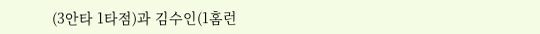(3안타 1타점)과 김수인(1홈런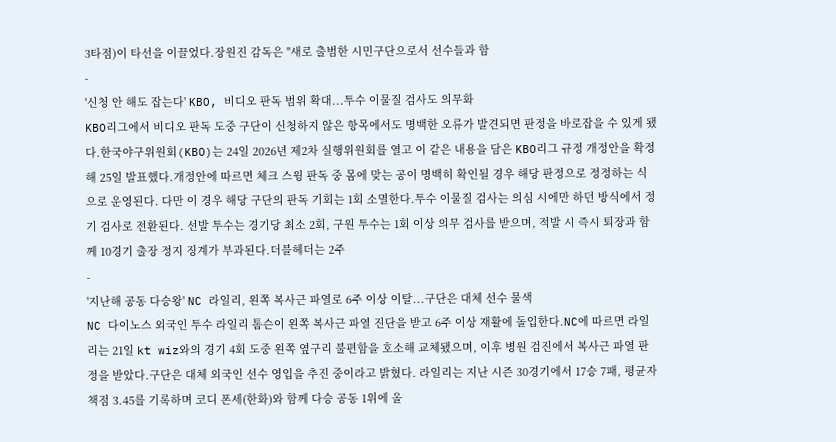3타점)이 타선을 이끌었다.장원진 감독은 "새로 출범한 시민구단으로서 선수들과 함
-
'신청 안 해도 잡는다' KBO, 비디오 판독 범위 확대...투수 이물질 검사도 의무화
KBO리그에서 비디오 판독 도중 구단이 신청하지 않은 항목에서도 명백한 오류가 발견되면 판정을 바로잡을 수 있게 됐다.한국야구위원회(KBO)는 24일 2026년 제2차 실행위원회를 열고 이 같은 내용을 담은 KBO리그 규정 개정안을 확정해 25일 발표했다.개정안에 따르면 체크 스윙 판독 중 몸에 맞는 공이 명백히 확인될 경우 해당 판정으로 정정하는 식으로 운영된다. 다만 이 경우 해당 구단의 판독 기회는 1회 소멸한다.투수 이물질 검사는 의심 시에만 하던 방식에서 정기 검사로 전환된다. 선발 투수는 경기당 최소 2회, 구원 투수는 1회 이상 의무 검사를 받으며, 적발 시 즉시 퇴장과 함께 10경기 출장 정지 징계가 부과된다.더블헤더는 2주
-
'지난해 공동 다승왕' NC 라일리, 왼쪽 복사근 파열로 6주 이상 이탈...구단은 대체 선수 물색
NC 다이노스 외국인 투수 라일리 톰슨이 왼쪽 복사근 파열 진단을 받고 6주 이상 재활에 돌입한다.NC에 따르면 라일리는 21일 kt wiz와의 경기 4회 도중 왼쪽 옆구리 불편함을 호소해 교체됐으며, 이후 병원 검진에서 복사근 파열 판정을 받았다.구단은 대체 외국인 선수 영입을 추진 중이라고 밝혔다. 라일리는 지난 시즌 30경기에서 17승 7패, 평균자책점 3.45를 기록하며 코디 폰세(한화)와 함께 다승 공동 1위에 올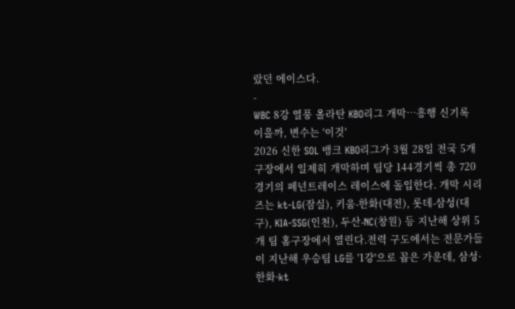랐던 에이스다.
-
WBC 8강 열풍 올라탄 KBO리그 개막…흥행 신기록 이을까, 변수는 '이것'
2026 신한 SOL 뱅크 KBO리그가 3월 28일 전국 5개 구장에서 일제히 개막하며 팀당 144경기씩 총 720경기의 페넌트레이스 레이스에 돌입한다. 개막 시리즈는 kt-LG(잠실), 키움-한화(대전), 롯데-삼성(대구), KIA-SSG(인천), 두산-NC(창원) 등 지난해 상위 5개 팀 홈구장에서 열린다.전력 구도에서는 전문가들이 지난해 우승팀 LG를 '1강'으로 꼽은 가운데, 삼성·한화·kt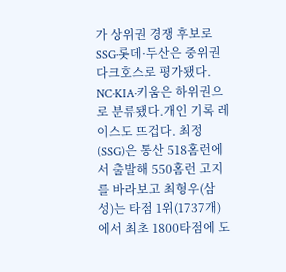가 상위권 경쟁 후보로 SSG·롯데·두산은 중위권 다크호스로 평가됐다. NC·KIA·키움은 하위권으로 분류됐다.개인 기록 레이스도 뜨겁다. 최정(SSG)은 통산 518홈런에서 출발해 550홈런 고지를 바라보고 최형우(삼성)는 타점 1위(1737개)에서 최초 1800타점에 도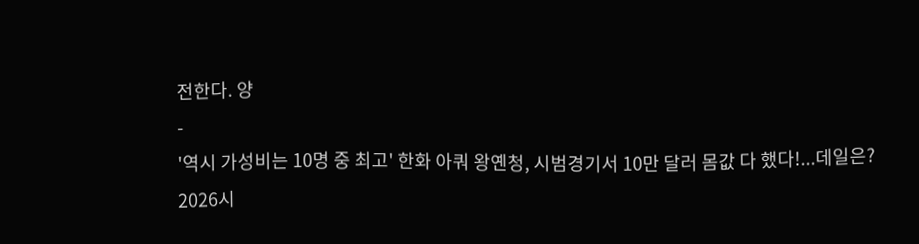전한다. 양
-
'역시 가성비는 10명 중 최고' 한화 아쿼 왕옌청, 시범경기서 10만 달러 몸값 다 했다!...데일은?
2026시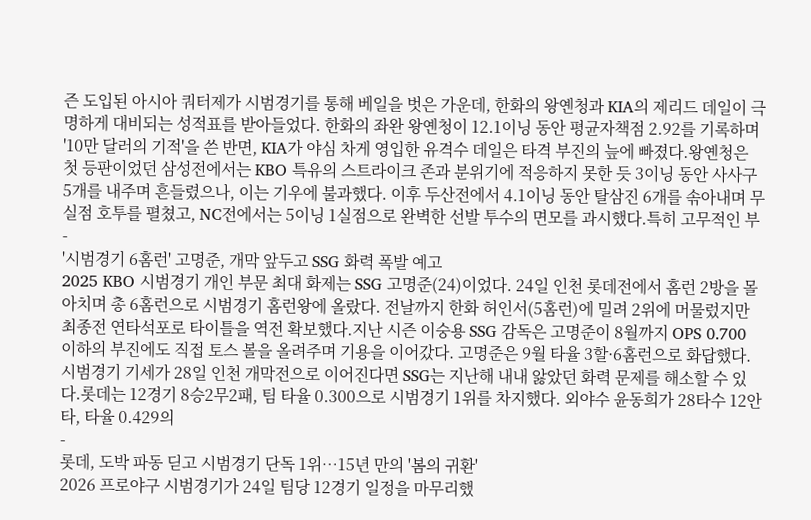즌 도입된 아시아 쿼터제가 시범경기를 통해 베일을 벗은 가운데, 한화의 왕옌청과 KIA의 제리드 데일이 극명하게 대비되는 성적표를 받아들었다. 한화의 좌완 왕옌청이 12.1이닝 동안 평균자책점 2.92를 기록하며 '10만 달러의 기적'을 쓴 반면, KIA가 야심 차게 영입한 유격수 데일은 타격 부진의 늪에 빠졌다.왕옌청은 첫 등판이었던 삼성전에서는 KBO 특유의 스트라이크 존과 분위기에 적응하지 못한 듯 3이닝 동안 사사구 5개를 내주며 흔들렸으나, 이는 기우에 불과했다. 이후 두산전에서 4.1이닝 동안 탈삼진 6개를 솎아내며 무실점 호투를 펼쳤고, NC전에서는 5이닝 1실점으로 완벽한 선발 투수의 면모를 과시했다.특히 고무적인 부
-
'시범경기 6홈런' 고명준, 개막 앞두고 SSG 화력 폭발 예고
2025 KBO 시범경기 개인 부문 최대 화제는 SSG 고명준(24)이었다. 24일 인천 롯데전에서 홈런 2방을 몰아치며 총 6홈런으로 시범경기 홈런왕에 올랐다. 전날까지 한화 허인서(5홈런)에 밀려 2위에 머물렀지만 최종전 연타석포로 타이틀을 역전 확보했다.지난 시즌 이숭용 SSG 감독은 고명준이 8월까지 OPS 0.700 이하의 부진에도 직접 토스 볼을 올려주며 기용을 이어갔다. 고명준은 9월 타율 3할·6홈런으로 화답했다. 시범경기 기세가 28일 인천 개막전으로 이어진다면 SSG는 지난해 내내 앓았던 화력 문제를 해소할 수 있다.롯데는 12경기 8승2무2패, 팀 타율 0.300으로 시범경기 1위를 차지했다. 외야수 윤동희가 28타수 12안타, 타율 0.429의
-
롯데, 도박 파동 딛고 시범경기 단독 1위…15년 만의 '봄의 귀환'
2026 프로야구 시범경기가 24일 팀당 12경기 일정을 마무리했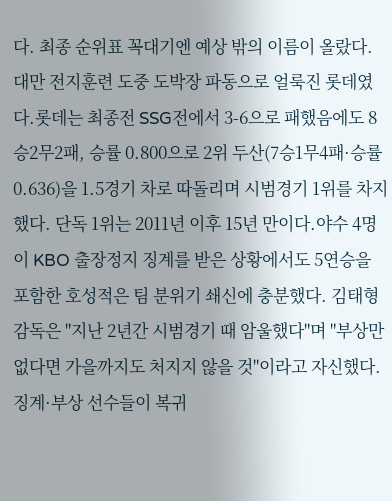다. 최종 순위표 꼭대기엔 예상 밖의 이름이 올랐다. 대만 전지훈련 도중 도박장 파동으로 얼룩진 롯데였다.롯데는 최종전 SSG전에서 3-6으로 패했음에도 8승2무2패, 승률 0.800으로 2위 두산(7승1무4패·승률 0.636)을 1.5경기 차로 따돌리며 시범경기 1위를 차지했다. 단독 1위는 2011년 이후 15년 만이다.야수 4명이 KBO 출장정지 징계를 받은 상황에서도 5연승을 포함한 호성적은 팀 분위기 쇄신에 충분했다. 김태형 감독은 "지난 2년간 시범경기 때 암울했다"며 "부상만 없다면 가을까지도 처지지 않을 것"이라고 자신했다. 징계·부상 선수들이 복귀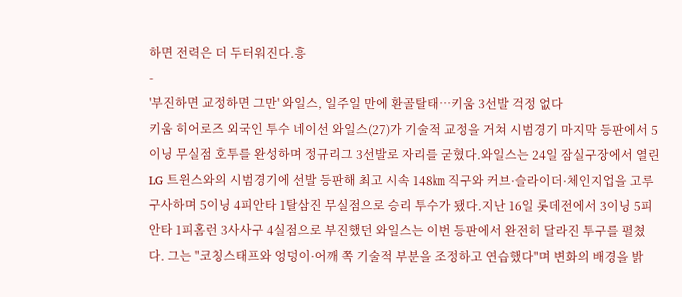하면 전력은 더 두터워진다.흥
-
'부진하면 교정하면 그만' 와일스, 일주일 만에 환골탈태…키움 3선발 걱정 없다
키움 히어로즈 외국인 투수 네이선 와일스(27)가 기술적 교정을 거쳐 시범경기 마지막 등판에서 5이닝 무실점 호투를 완성하며 정규리그 3선발로 자리를 굳혔다.와일스는 24일 잠실구장에서 열린 LG 트윈스와의 시범경기에 선발 등판해 최고 시속 148㎞ 직구와 커브·슬라이더·체인지업을 고루 구사하며 5이닝 4피안타 1탈삼진 무실점으로 승리 투수가 됐다.지난 16일 롯데전에서 3이닝 5피안타 1피홈런 3사사구 4실점으로 부진했던 와일스는 이번 등판에서 완전히 달라진 투구를 펼쳤다. 그는 "코칭스태프와 엉덩이·어깨 쪽 기술적 부분을 조정하고 연습했다"며 변화의 배경을 밝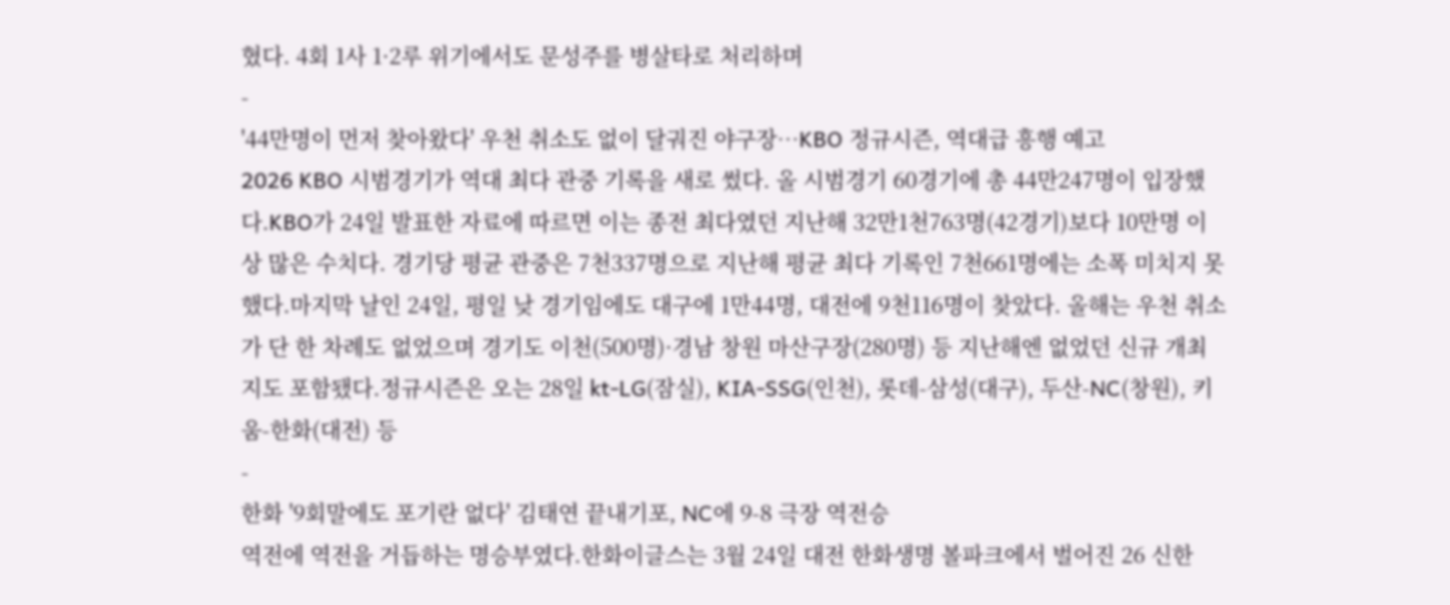혔다. 4회 1사 1·2루 위기에서도 문성주를 병살타로 처리하며
-
'44만명이 먼저 찾아왔다' 우천 취소도 없이 달궈진 야구장…KBO 정규시즌, 역대급 흥행 예고
2026 KBO 시범경기가 역대 최다 관중 기록을 새로 썼다. 올 시범경기 60경기에 총 44만247명이 입장했다.KBO가 24일 발표한 자료에 따르면 이는 종전 최다였던 지난해 32만1천763명(42경기)보다 10만명 이상 많은 수치다. 경기당 평균 관중은 7천337명으로 지난해 평균 최다 기록인 7천661명에는 소폭 미치지 못했다.마지막 날인 24일, 평일 낮 경기임에도 대구에 1만44명, 대전에 9천116명이 찾았다. 올해는 우천 취소가 단 한 차례도 없었으며 경기도 이천(500명)·경남 창원 마산구장(280명) 등 지난해엔 없었던 신규 개최지도 포함됐다.정규시즌은 오는 28일 kt-LG(잠실), KIA-SSG(인천), 롯데-삼성(대구), 두산-NC(창원), 키움-한화(대전) 등
-
한화 '9회말에도 포기란 없다' 김태연 끝내기포, NC에 9-8 극장 역전승
역전에 역전을 거듭하는 명승부였다.한화이글스는 3월 24일 대전 한화생명 볼파크에서 벌어진 26 신한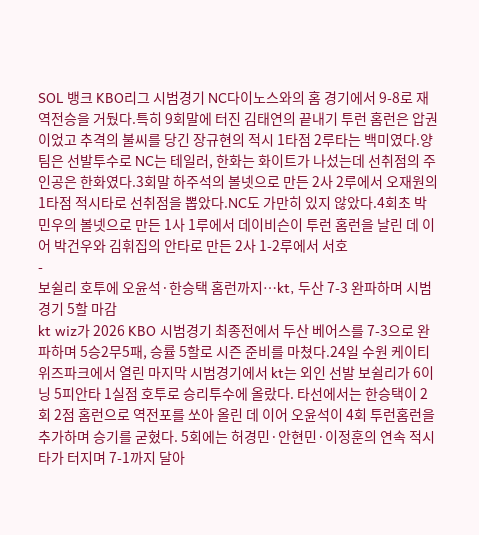SOL 뱅크 KBO리그 시범경기 NC다이노스와의 홈 경기에서 9-8로 재역전승을 거뒀다.특히 9회말에 터진 김태연의 끝내기 투런 홈런은 압권이었고 추격의 불씨를 당긴 장규현의 적시 1타점 2루타는 백미였다.양 팀은 선발투수로 NC는 테일러, 한화는 화이트가 나섰는데 선취점의 주인공은 한화였다.3회말 하주석의 볼넷으로 만든 2사 2루에서 오재원의 1타점 적시타로 선취점을 뽑았다.NC도 가만히 있지 않았다.4회초 박민우의 볼넷으로 만든 1사 1루에서 데이비슨이 투런 홈런을 날린 데 이어 박건우와 김휘집의 안타로 만든 2사 1-2루에서 서호
-
보쉴리 호투에 오윤석·한승택 홈런까지…kt, 두산 7-3 완파하며 시범경기 5할 마감
kt wiz가 2026 KBO 시범경기 최종전에서 두산 베어스를 7-3으로 완파하며 5승2무5패, 승률 5할로 시즌 준비를 마쳤다.24일 수원 케이티 위즈파크에서 열린 마지막 시범경기에서 kt는 외인 선발 보쉴리가 6이닝 5피안타 1실점 호투로 승리투수에 올랐다. 타선에서는 한승택이 2회 2점 홈런으로 역전포를 쏘아 올린 데 이어 오윤석이 4회 투런홈런을 추가하며 승기를 굳혔다. 5회에는 허경민·안현민·이정훈의 연속 적시타가 터지며 7-1까지 달아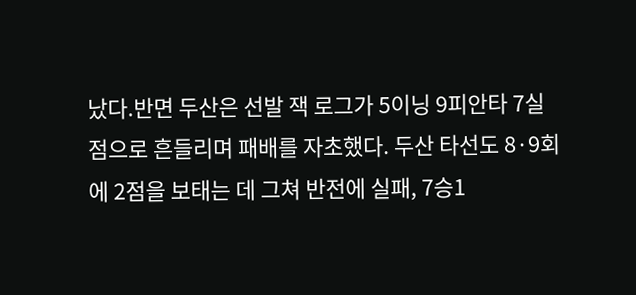났다.반면 두산은 선발 잭 로그가 5이닝 9피안타 7실점으로 흔들리며 패배를 자초했다. 두산 타선도 8·9회에 2점을 보태는 데 그쳐 반전에 실패, 7승1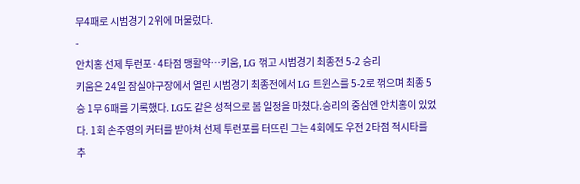무4패로 시범경기 2위에 머물렀다.
-
안치홍 선제 투런포·4타점 맹활약…키움, LG 꺾고 시범경기 최종전 5-2 승리
키움은 24일 잠실야구장에서 열린 시범경기 최종전에서 LG 트윈스를 5-2로 꺾으며 최종 5승 1무 6패를 기록했다. LG도 같은 성적으로 봄 일정을 마쳤다.승리의 중심엔 안치홍이 있었다. 1회 손주영의 커터를 받아쳐 선제 투런포를 터뜨린 그는 4회에도 우전 2타점 적시타를 추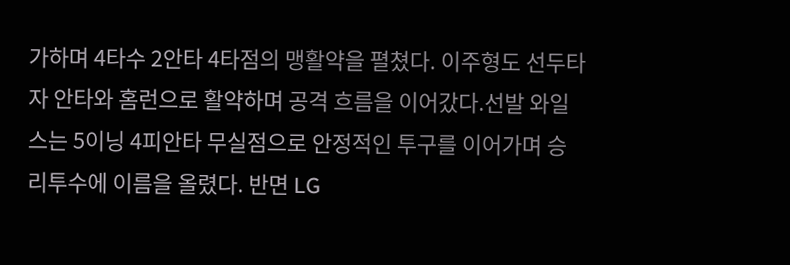가하며 4타수 2안타 4타점의 맹활약을 펼쳤다. 이주형도 선두타자 안타와 홈런으로 활약하며 공격 흐름을 이어갔다.선발 와일스는 5이닝 4피안타 무실점으로 안정적인 투구를 이어가며 승리투수에 이름을 올렸다. 반면 LG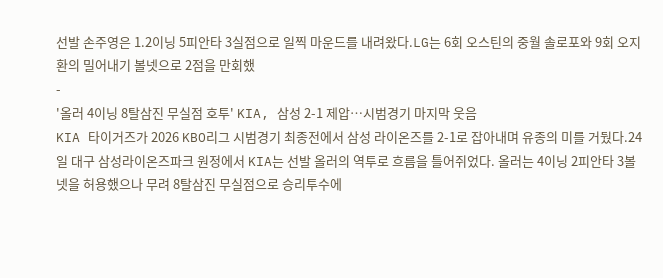선발 손주영은 1.2이닝 5피안타 3실점으로 일찍 마운드를 내려왔다.LG는 6회 오스틴의 중월 솔로포와 9회 오지환의 밀어내기 볼넷으로 2점을 만회했
-
'올러 4이닝 8탈삼진 무실점 호투' KIA, 삼성 2-1 제압…시범경기 마지막 웃음
KIA 타이거즈가 2026 KBO리그 시범경기 최종전에서 삼성 라이온즈를 2-1로 잡아내며 유종의 미를 거뒀다.24일 대구 삼성라이온즈파크 원정에서 KIA는 선발 올러의 역투로 흐름을 틀어쥐었다. 올러는 4이닝 2피안타 3볼넷을 허용했으나 무려 8탈삼진 무실점으로 승리투수에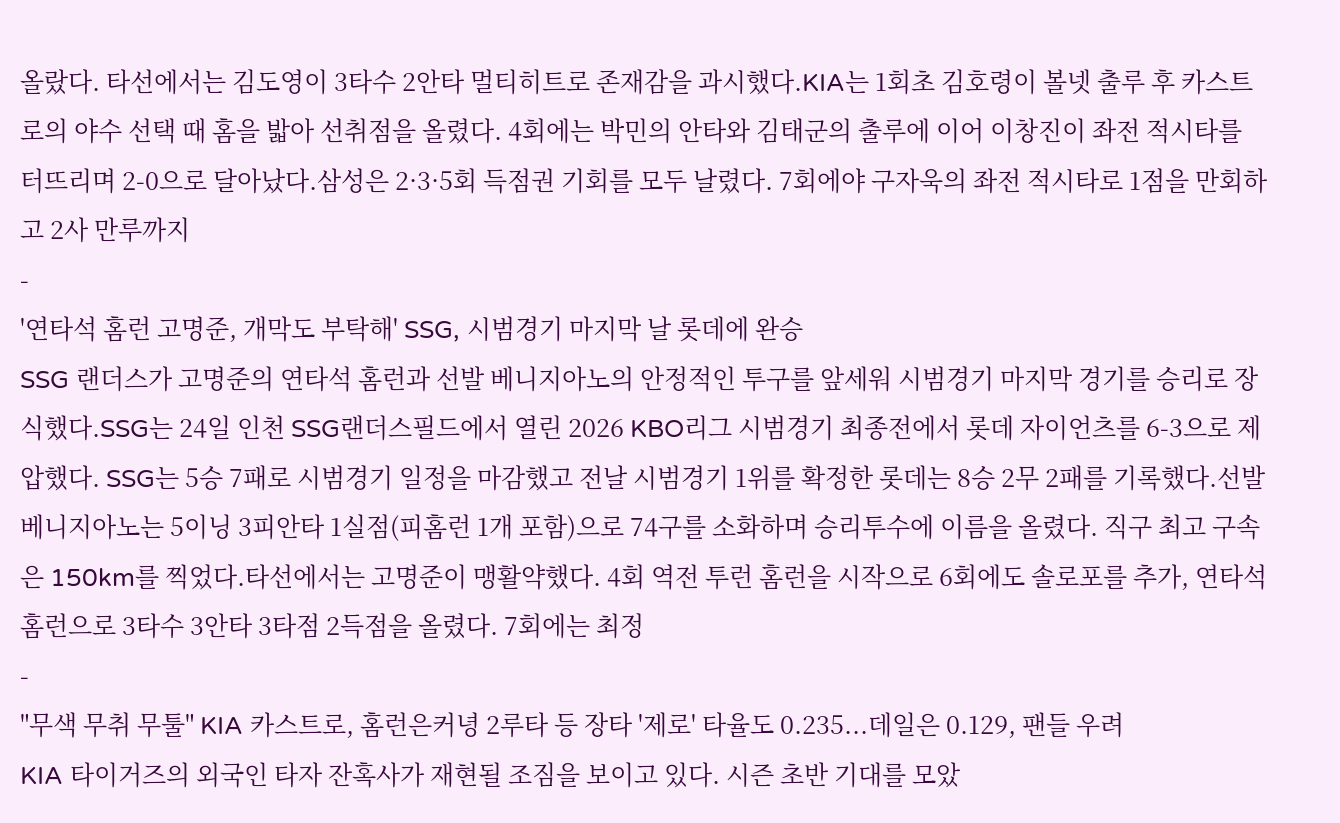올랐다. 타선에서는 김도영이 3타수 2안타 멀티히트로 존재감을 과시했다.KIA는 1회초 김호령이 볼넷 출루 후 카스트로의 야수 선택 때 홈을 밟아 선취점을 올렸다. 4회에는 박민의 안타와 김태군의 출루에 이어 이창진이 좌전 적시타를 터뜨리며 2-0으로 달아났다.삼성은 2·3·5회 득점권 기회를 모두 날렸다. 7회에야 구자욱의 좌전 적시타로 1점을 만회하고 2사 만루까지
-
'연타석 홈런 고명준, 개막도 부탁해' SSG, 시범경기 마지막 날 롯데에 완승
SSG 랜더스가 고명준의 연타석 홈런과 선발 베니지아노의 안정적인 투구를 앞세워 시범경기 마지막 경기를 승리로 장식했다.SSG는 24일 인천 SSG랜더스필드에서 열린 2026 KBO리그 시범경기 최종전에서 롯데 자이언츠를 6-3으로 제압했다. SSG는 5승 7패로 시범경기 일정을 마감했고 전날 시범경기 1위를 확정한 롯데는 8승 2무 2패를 기록했다.선발 베니지아노는 5이닝 3피안타 1실점(피홈런 1개 포함)으로 74구를 소화하며 승리투수에 이름을 올렸다. 직구 최고 구속은 150km를 찍었다.타선에서는 고명준이 맹활약했다. 4회 역전 투런 홈런을 시작으로 6회에도 솔로포를 추가, 연타석 홈런으로 3타수 3안타 3타점 2득점을 올렸다. 7회에는 최정
-
"무색 무취 무툴" KIA 카스트로, 홈런은커녕 2루타 등 장타 '제로' 타율도 0.235...데일은 0.129, 팬들 우려
KIA 타이거즈의 외국인 타자 잔혹사가 재현될 조짐을 보이고 있다. 시즌 초반 기대를 모았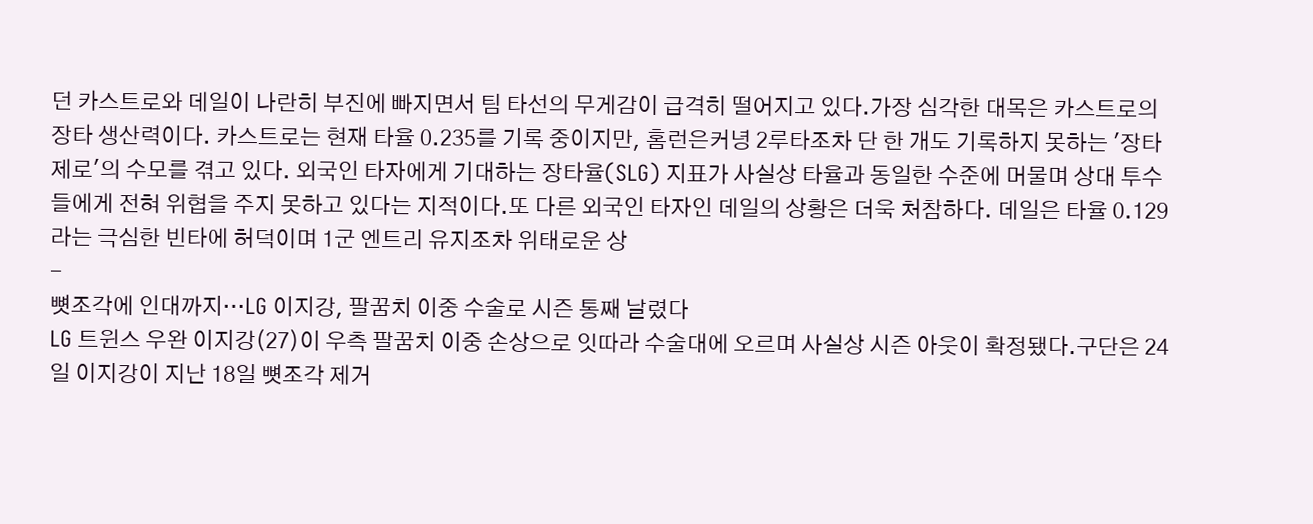던 카스트로와 데일이 나란히 부진에 빠지면서 팀 타선의 무게감이 급격히 떨어지고 있다.가장 심각한 대목은 카스트로의 장타 생산력이다. 카스트로는 현재 타율 0.235를 기록 중이지만, 홈런은커녕 2루타조차 단 한 개도 기록하지 못하는 '장타 제로'의 수모를 겪고 있다. 외국인 타자에게 기대하는 장타율(SLG) 지표가 사실상 타율과 동일한 수준에 머물며 상대 투수들에게 전혀 위협을 주지 못하고 있다는 지적이다.또 다른 외국인 타자인 데일의 상황은 더욱 처참하다. 데일은 타율 0.129라는 극심한 빈타에 허덕이며 1군 엔트리 유지조차 위태로운 상
-
뼛조각에 인대까지…LG 이지강, 팔꿈치 이중 수술로 시즌 통째 날렸다
LG 트윈스 우완 이지강(27)이 우측 팔꿈치 이중 손상으로 잇따라 수술대에 오르며 사실상 시즌 아웃이 확정됐다.구단은 24일 이지강이 지난 18일 뼛조각 제거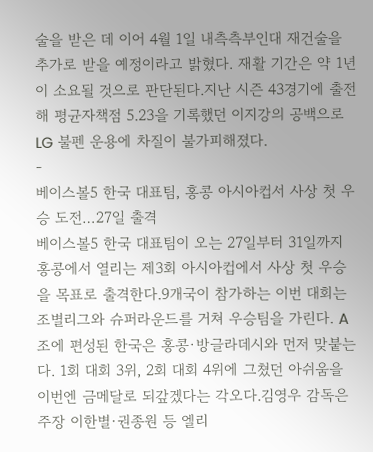술을 받은 데 이어 4월 1일 내측측부인대 재건술을 추가로 받을 예정이라고 밝혔다. 재활 기간은 약 1년이 소요될 것으로 판단된다.지난 시즌 43경기에 출전해 평균자책점 5.23을 기록했던 이지강의 공백으로 LG 불펜 운용에 차질이 불가피해졌다.
-
베이스볼5 한국 대표팀, 홍콩 아시아컵서 사상 첫 우승 도전…27일 출격
베이스볼5 한국 대표팀이 오는 27일부터 31일까지 홍콩에서 열리는 제3회 아시아컵에서 사상 첫 우승을 목표로 출격한다.9개국이 참가하는 이번 대회는 조별리그와 슈퍼라운드를 거쳐 우승팀을 가린다. A조에 편성된 한국은 홍콩·방글라데시와 먼저 맞붙는다. 1회 대회 3위, 2회 대회 4위에 그쳤던 아쉬움을 이번엔 금메달로 되갚겠다는 각오다.김영우 감독은 주장 이한별·권종원 등 엘리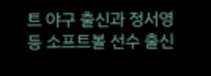트 야구 출신과 정서영 등 소프트볼 선수 출신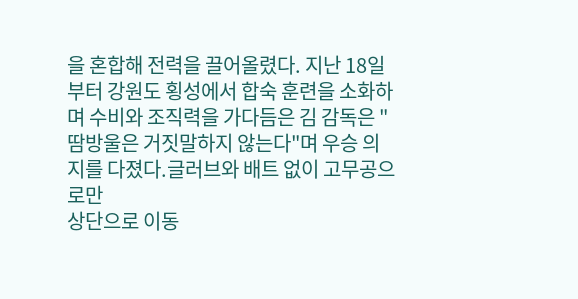을 혼합해 전력을 끌어올렸다. 지난 18일부터 강원도 횡성에서 합숙 훈련을 소화하며 수비와 조직력을 가다듬은 김 감독은 "땀방울은 거짓말하지 않는다"며 우승 의지를 다졌다.글러브와 배트 없이 고무공으로만
상단으로 이동